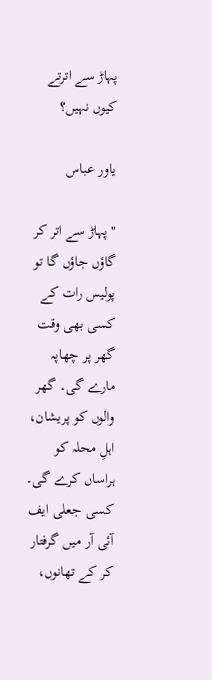پہاڑ سے اترتے کیوں نہیں؟

یاور عباس

"پہاڑ سے اتر کر گاؤں جاؤں گا تو پولیس رات کے کسی بھی وقت گھر پر چھاپہ مارے گی۔ گھر والوں کو پریشان، اہلِ محلہ کو ہراساں کرے گی۔ کسی جعلی ایف آئی آر میں گرفتار کر کے تھانوں،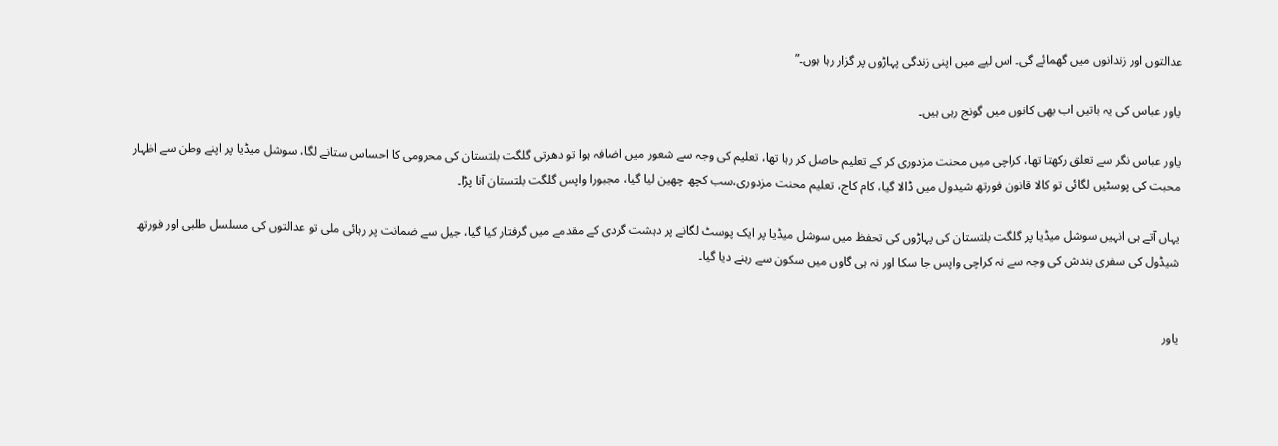عدالتوں اور زندانوں میں گھمائے گی۔ اس لیے میں اپنی زندگی پہاڑوں پر گزار رہا ہوں۔”

یاور عباس کی یہ باتیں اب بھی کانوں میں گونج رہی ہیں۔

یاور عباس نگر سے تعلق رکھتا تھا، کراچی میں محنت مزدوری کر کے تعلیم حاصل کر رہا تھا، تعلیم کی وجہ سے شعور میں اضافہ ہوا تو دھرتی گلگت بلتستان کی محرومی کا احساس ستانے لگا، سوشل میڈیا پر اپنے وطن سے اظہار محبت کی پوسٹیں لگائی تو کالا قانون فورتھ شیدول میں ڈالا گیا، کام کاج، تعلیم محنت مزدوری،سب کچھ چھین لیا گیا، مجبورا واپس گلگت بلتستان آنا پڑا۔

یہاں آتے ہی انہیں سوشل میڈیا پر گلگت بلتستان کی پہاڑوں کی تحفظ میں سوشل میڈیا پر ایک پوسٹ لگانے پر دہشت گردی کے مقدمے میں گرفتار کیا گیا، جیل سے ضمانت پر رہائی ملی تو عدالتوں کی مسلسل طلبی اور فورتھ شیڈول کی سفری بندش کی وجہ سے نہ کراچی واپس جا سکا اور نہ ہی گاوں میں سکون سے رہنے دیا گیا۔


یاور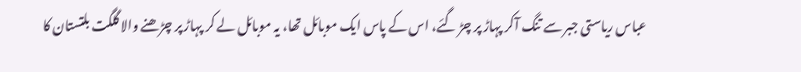عباس ریاستی جبر سے تنگ آکر پہاڑ پر چڑ گئے، اس کے پاس ایک موبائل تھا، یہ موبائل لے کر پہاڑ پر چڑھنے والا گلگت بلتستان کا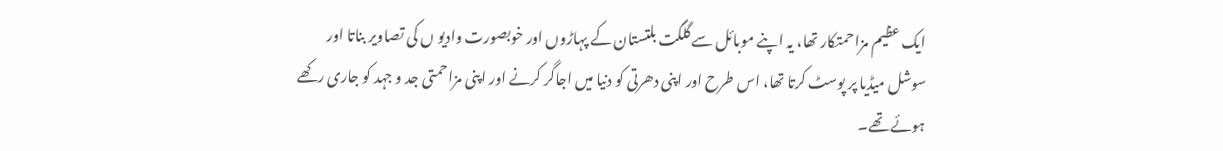ایک عظیم مزاحمتکار تھا، یہ اپنے موبائل سے گلگت بلتستان کے پہاڑوں اور خوبصورت وادیو ں کی تصاویر بناتا اور سوشل میڈیا پر پوسٹ کرتا تھا، اس طرح اور اپنی دھرتی کو دنیا میں اجاگر کرنے اور اپنی مزاحمتی جد و جہد کو جاری رکھے ہوئے تھے۔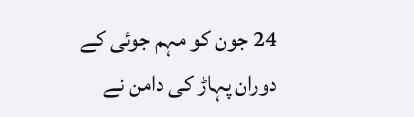24 جون کو مہم جوئی کے دوران پہاڑ کی دامن نے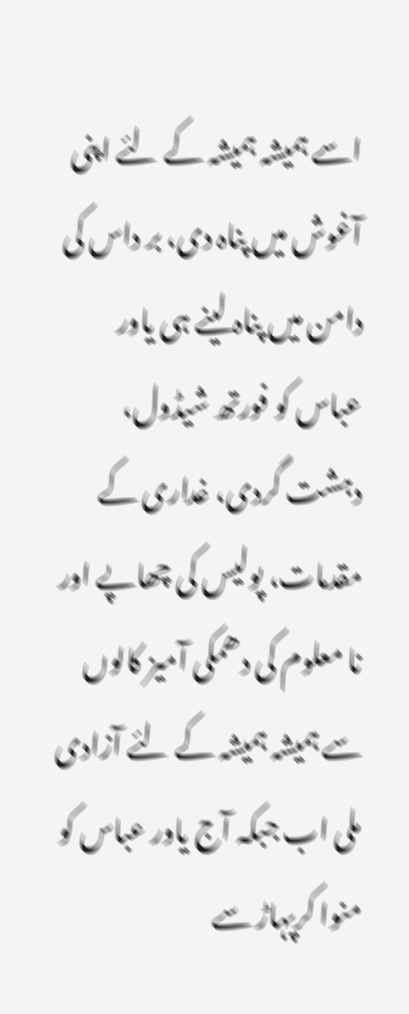اسے ہمیشہ ہمیشہ کے لئے اپنی آغوش میں پناہ دی، بر داس کی دامن میں پناہ لینے ہی یاور عباس کو فورتھ شیڈول، دہشت گردی، غداری کے مقدمات، پولیس کی چھاپے اور نا معلوم کی دھمکی آمیز کالوں سے ہمیشہ ہمیشہ کے لئے آزادی ملی اب جبکہ آج یاور عباس کو منوا کرپہاڑ سے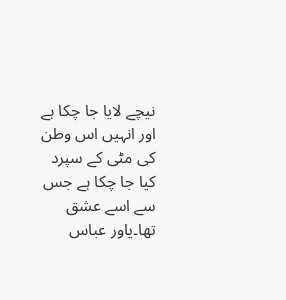نیچے لایا جا چکا ہے اور انہیں اس وطن کی مٹی کے سپرد کیا جا چکا ہے جس سے اسے عشق تھا۔یاور عباس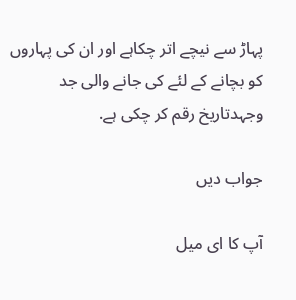پہاڑ سے نیچے اتر چکاہے اور ان کی پہاروں کو بچانے کے لئے کی جانے والی جد وجہدتاریخ رقم کر چکی ہے.

جواب دیں

آپ کا ای میل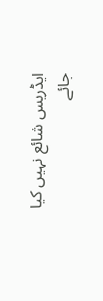ایڈریس شائع نہیں کیا جائے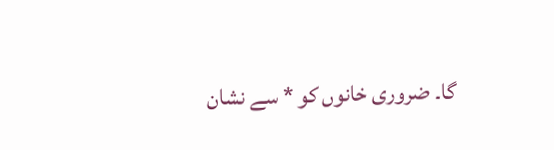گا۔ ضروری خانوں کو * سے نشان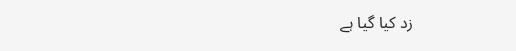زد کیا گیا ہے